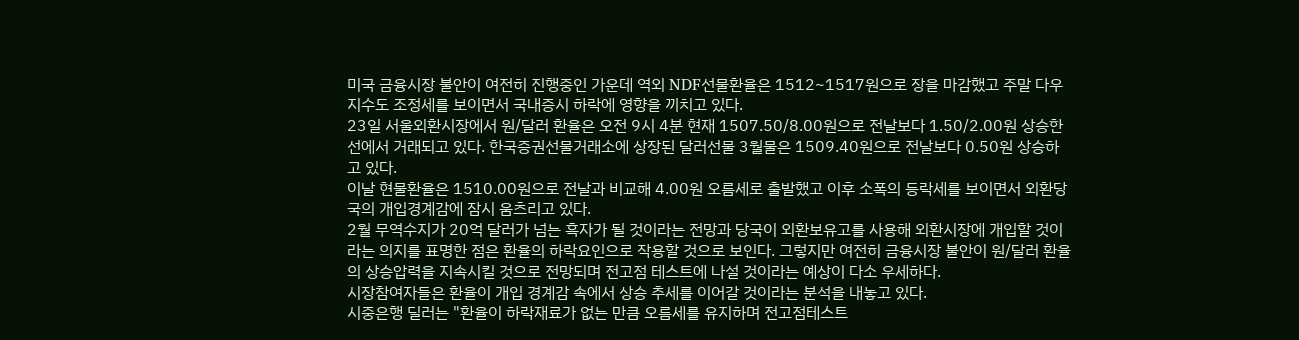미국 금융시장 불안이 여전히 진행중인 가운데 역외 NDF선물환율은 1512~1517원으로 장을 마감했고 주말 다우지수도 조정세를 보이면서 국내증시 하락에 영향을 끼치고 있다.
23일 서울외환시장에서 원/달러 환율은 오전 9시 4분 현재 1507.50/8.00원으로 전날보다 1.50/2.00원 상승한 선에서 거래되고 있다. 한국증권선물거래소에 상장된 달러선물 3월물은 1509.40원으로 전날보다 0.50원 상승하고 있다.
이날 현물환율은 1510.00원으로 전날과 비교해 4.00원 오름세로 출발했고 이후 소폭의 등락세를 보이면서 외환당국의 개입경계감에 잠시 움츠리고 있다.
2월 무역수지가 20억 달러가 넘는 흑자가 될 것이라는 전망과 당국이 외환보유고를 사용해 외환시장에 개입할 것이라는 의지를 표명한 점은 환율의 하락요인으로 작용할 것으로 보인다. 그렇지만 여전히 금융시장 불안이 원/달러 환율의 상승압력을 지속시킬 것으로 전망되며 전고점 테스트에 나설 것이라는 예상이 다소 우세하다.
시장참여자들은 환율이 개입 경계감 속에서 상승 추세를 이어갈 것이라는 분석을 내놓고 있다.
시중은행 딜러는 "환율이 하락재료가 없는 만큼 오름세를 유지하며 전고점테스트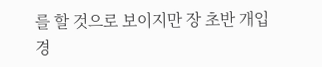를 할 것으로 보이지만 장 초반 개입경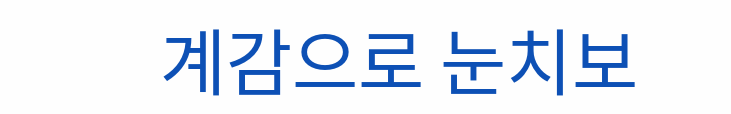계감으로 눈치보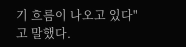기 흐름이 나오고 있다"고 말했다.